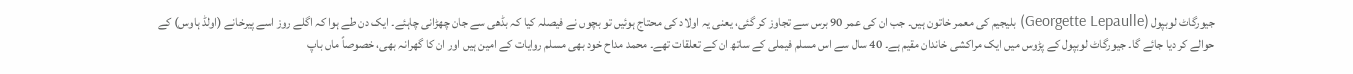جیورگاٹ لوبپول (Georgette Lepaulle) بلیجیم کی معمر خاتون ہیں۔ جب ان کی عمر 90 برس سے تجاوز کر گئی، یعنی یہ اولاد کی محتاج ہوئیں تو بچوں نے فیصلہ کیا کہ بڈھی سے جان چھڑانی چاہئے۔ ایک دن طے ہوا کہ اگلے روز اسے پیرخانے (اولڈ ہاوس) کے حوالے کر دیا جائے گا۔ جیورگاٹ لوبپول کے پڑوس میں ایک مراکشی خاندان مقیم ہے۔ 40 سال سے اس مسلم فیملی کے ساتھ ان کے تعلقات تھے۔ محمد مداح خود بھی مسلم روایات کے امین ہیں اور ان کا گھرانہ بھی، خصوصاً ماں باپ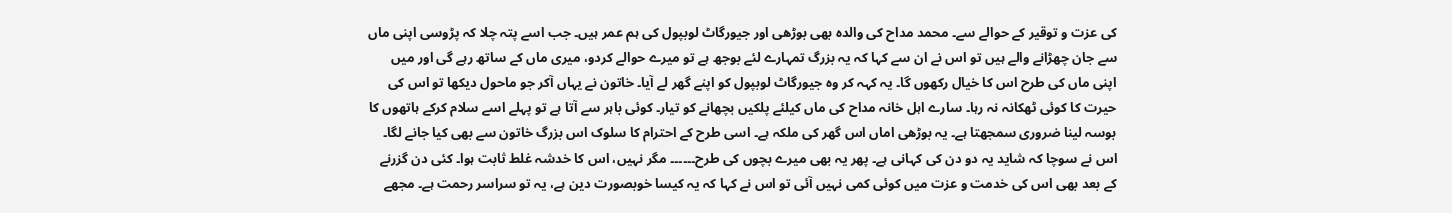کی عزت و توقیر کے حوالے سے۔ محمد مداح کی والدہ بھی بوڑھی اور جیورگاٹ لوبپول کی ہم عمر ہیں۔ جب اسے پتہ چلا کہ پڑوسی اپنی ماں سے جان چھڑانے والے ہیں تو اس نے ان سے کہا کہ یہ بزرگ تمہارے لئے بوجھ ہے تو میرے حوالے کردو، میری ماں کے ساتھ رہے گی اور میں اپنی ماں کی طرح اس کا خیال رکھوں گا۔ یہ کہہ کر وہ جیورگاٹ لوبپول کو اپنے گھر لے آیا۔ خاتون نے یہاں آکر جو ماحول دیکھا تو اس کی حیرت کا کوئی ٹھکانہ نہ رہا۔ سارے اہل خانہ مداح کی ماں کیلئے پلکیں بچھانے کو تیار۔ کوئی باہر سے آتا ہے تو پہلے اسے سلام کرکے ہاتھوں کا بوسہ لینا ضروری سمجھتا ہے۔ یہ بوڑھی اماں اس گھر کی ملکہ ہے۔ اسی طرح کے احترام کا سلوک اس بزرگ خاتون سے بھی کیا جانے لگا۔ اس نے سوچا کہ شاید یہ دو دن کی کہانی ہے۔ پھر یہ بھی میرے بچوں کی طرح۔۔۔۔۔۔ مگر نہیں، اس کا خدشہ غلط ثابت ہوا۔ کئی دن گزرنے کے بعد بھی اس کی خدمت و عزت میں کوئی کمی نہیں آئی تو اس نے کہا کہ یہ کیسا خوبصورت دین ہے، یہ تو سراسر رحمت ہے۔ مجھے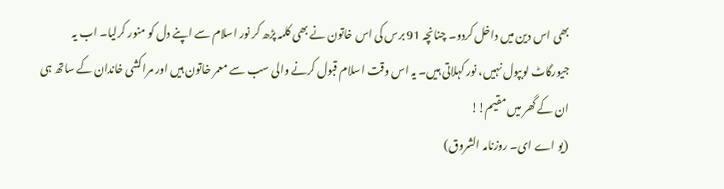بھی اس دین میں داخل کردو۔ چنانچہ 91 برس کی اس خاتون نے بھی کلمہ پڑھ کر نور اسلام سے اپنے دل کو منور کرلیا۔ اب یہ جیورگاٹ لوبپول نہیں، نور کہلاتی ہیں۔ یہ اس وقت اسلام قبول کرنے والی سب سے معمر خاتون ہیں اور مراکشی خاندان کے ساتھ ہی ان کے گھر میں مقیم!!
(یو اے ای۔ روزنامہ الشروق)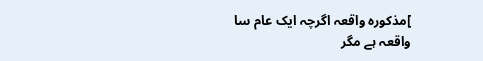]مذکورہ واقعہ اگرچہ ایک عام سا واقعہ ہے مگر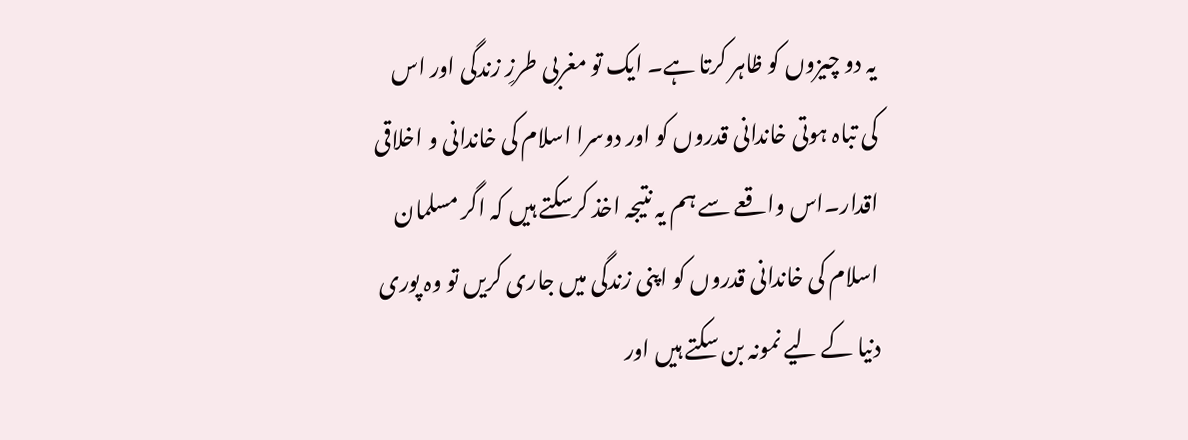یہ دو چیزوں کو ظاہر کرتا ہے۔ ایک تو مغربی طرزِ زندگی اور اس کی تباہ ہوتی خاندانی قدروں کو اور دوسرا اسلام کی خاندانی و اخلاقی اقدار۔اس واقعے سے ہم یہ نتیجہ اخذ کرسکتے ہیں کہ اگر مسلمان اسلام کی خاندانی قدروں کو اپنی زندگی میں جاری کریں تو وہ پوری دنیا کے لیے نمونہ بن سکتے ہیں اور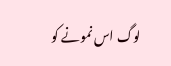لوگ اس نمونے کو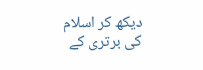دیکھ کر اسلام کی برتری کے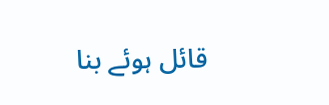قائل ہوئے بنا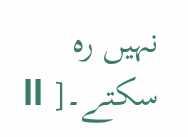نہیں رہ سکتے۔[ ll